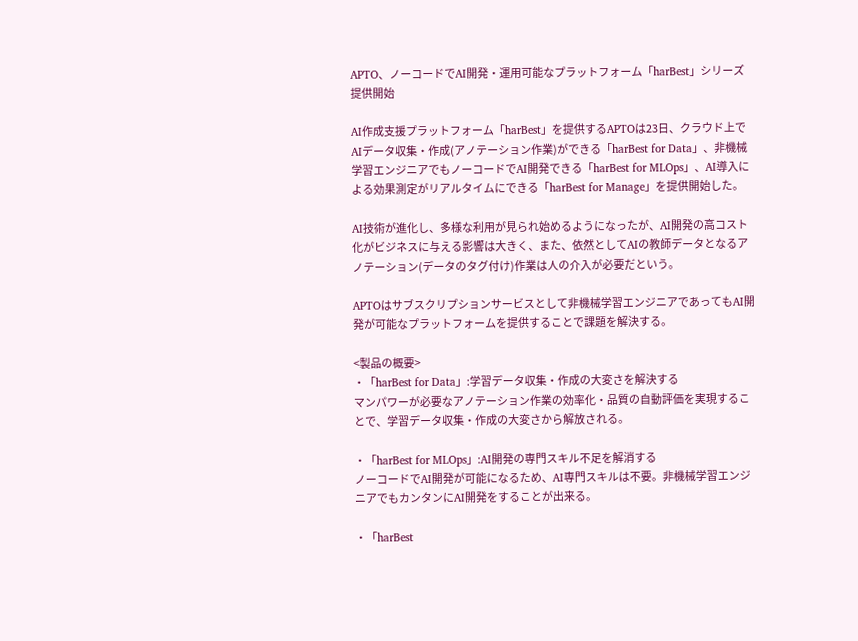APTO、ノーコードでAI開発・運用可能なプラットフォーム「harBest」シリーズ提供開始

AI作成支援プラットフォーム「harBest」を提供するAPTOは23日、クラウド上でAIデータ収集・作成(アノテーション作業)ができる「harBest for Data」、非機械学習エンジニアでもノーコードでAI開発できる「harBest for MLOps」、AI導入による効果測定がリアルタイムにできる「harBest for Manage」を提供開始した。

AI技術が進化し、多様な利用が見られ始めるようになったが、AI開発の高コスト化がビジネスに与える影響は大きく、また、依然としてAIの教師データとなるアノテーション(データのタグ付け)作業は人の介入が必要だという。

APTOはサブスクリプションサービスとして非機械学習エンジニアであってもAI開発が可能なプラットフォームを提供することで課題を解決する。

<製品の概要>
・「harBest for Data」:学習データ収集・作成の大変さを解決する
マンパワーが必要なアノテーション作業の効率化・品質の自動評価を実現することで、学習データ収集・作成の大変さから解放される。

・「harBest for MLOps」:AI開発の専門スキル不足を解消する
ノーコードでAI開発が可能になるため、AI専門スキルは不要。非機械学習エンジニアでもカンタンにAI開発をすることが出来る。

・「harBest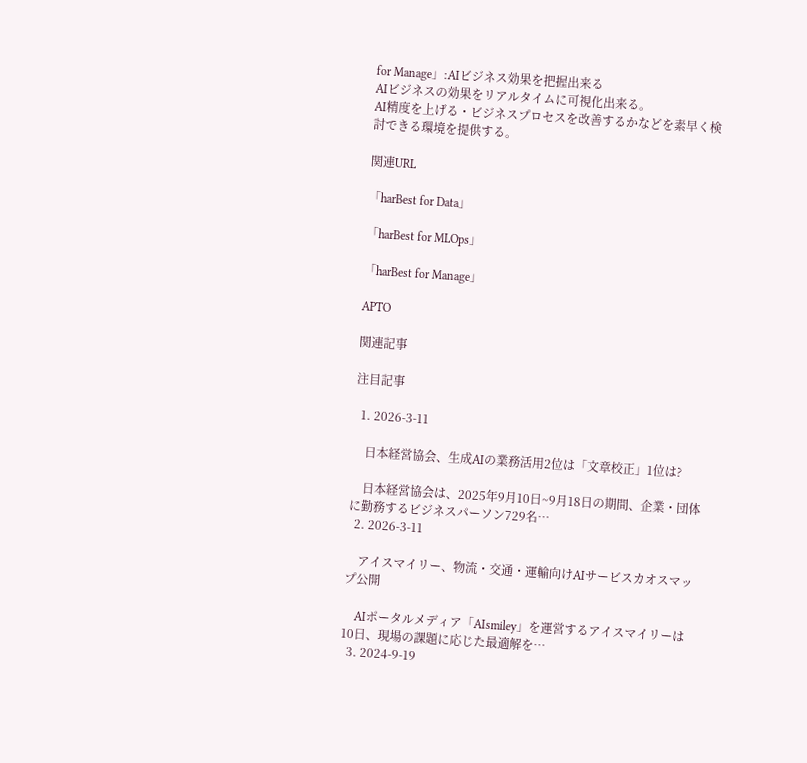for Manage」:AIビジネス効果を把握出来る
AIビジネスの効果をリアルタイムに可視化出来る。
AI精度を上げる・ビジネスプロセスを改善するかなどを素早く検討できる環境を提供する。

関連URL

「harBest for Data」

「harBest for MLOps」

「harBest for Manage」

APTO

関連記事

注目記事

  1. 2026-3-11

    日本経営協会、生成AIの業務活用2位は「文章校正」1位は?

    日本経営協会は、2025年9月10日~9月18日の期間、企業・団体に勤務するビジネスパーソン729名…
  2. 2026-3-11

    アイスマイリー、物流・交通・運輸向けAIサービスカオスマップ公開

    AIポータルメディア「AIsmiley」を運営するアイスマイリーは10日、現場の課題に応じた最適解を…
  3. 2024-9-19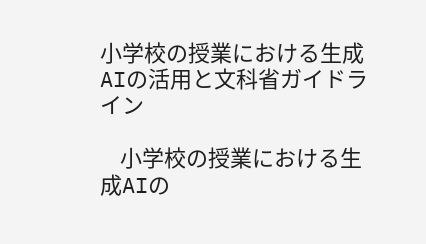小学校の授業における生成AIの活用と文科省ガイドライン

    小学校の授業における生成AIの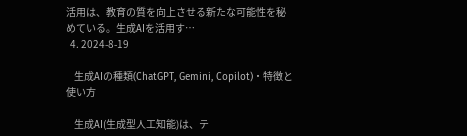活用は、教育の質を向上させる新たな可能性を秘めている。生成AIを活用す…
  4. 2024-8-19

    生成AIの種類(ChatGPT, Gemini, Copilot)・特徴と使い方

    生成AI(生成型人工知能)は、テ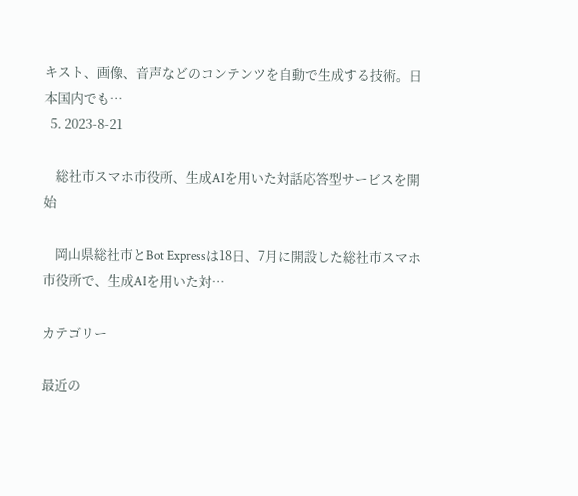キスト、画像、音声などのコンテンツを自動で生成する技術。日本国内でも…
  5. 2023-8-21

    総社市スマホ市役所、生成AIを用いた対話応答型サービスを開始

    岡山県総社市とBot Expressは18日、7月に開設した総社市スマホ市役所で、生成AIを用いた対…

カテゴリー

最近の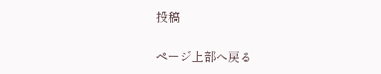投稿

ページ上部へ戻る